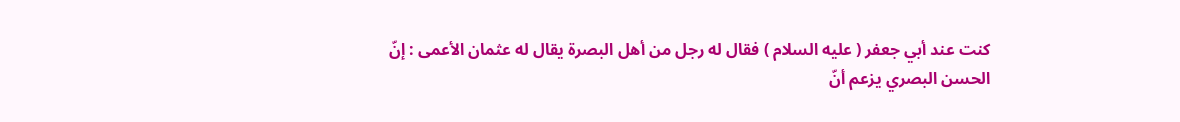كنت عند أبي جعفر ( عليه السلام ) فقال له رجل من أهل البصرة يقال له عثمان الأعمى : إنّ
الحسن البصري يزعم أنّ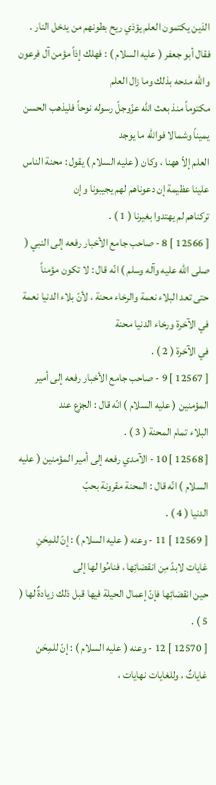الذين يكتمون العلم يؤذي ريح بطونهم من يدخل النار .
فقال أبو جعفر ( عليه السلام ) : فهلك إذاً مؤمن آل فرعون والله مدحه بذلك وما زال العلم
مكتوماً منذ بعث الله عزّوجلّ رسوله نوحاً فليذهب الحسن يميناً وشمالا فوالله ما يوجد
العلم إلاّ ههنا ، وكان ( عليه السلام ) يقول : محنة الناس علينا عظيمة إن دعوناهم لهم يجيبونا وإن
تركناهم لم يهتدوا بغيرنا ( 1 ) .
[ 12566 ] 8 - صاحب جامع الأخبار رفعه إلى النبي ( صلى الله عليه وآله وسلم ) انّه قال : لا تكون مؤمناً
حتى تعد البلاء نعمة والرخاء محنة ، لأنّ بلاء الدنيا نعمة في الآخرة ورخاء الدنيا محنة
في الآخرة ( 2 ) .
[ 12567 ] 9 - صاحب جامع الأخبار رفعه إلى أمير المؤمنين ( عليه السلام ) انّه قال : الجزع عند
البلاء تمام المحنة ( 3 ) .
[ 12568 ] 10 - الآمدي رفعه إلى أمير المؤمنين ( عليه السلام ) انّه قال : المحنة مقرونة بحبّ
الدنيا ( 4 ) .
[ 12569 ] 11 - وعنه ( عليه السلام ) : إنّ للمِحَنِ غايات لابدّ مِن انقضائِها ، فنامُوا لها إلى
حين انقضائِها فإنّ إعمال الحيلة فيها قبل ذلك زيادةٌ لها ( 5 ) .
[ 12570 ] 12 - وعنه ( عليه السلام ) : إنّ للمِحَن غاياتٌ ، وللغايات نهايات ،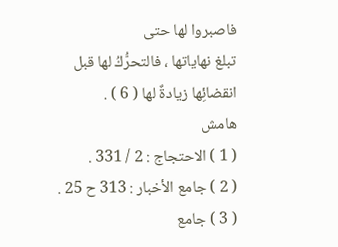فاصبروا لها حتى
تبلغ نهاياتها ، فالتحرُّكُ لها قبل انقضائِها زيادةٌ لها ( 6 ) .
هامش
( 1 ) الاحتجاج : 2 / 331 .
( 2 ) جامع الأخبار : 313 ح 25 .
( 3 ) جامع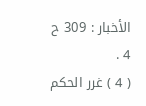الأخبار : 309 ح 4 .
( 4 ) غرر الحكم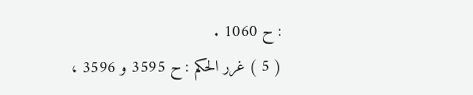: ح 1060 .
( 5 ) غرر الحكم : ح 3595 و 3596 ،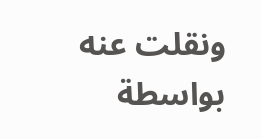ونقلت عنه بواسطة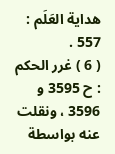هداية العَلَم : 557 .
( 6 ) غرر الحكم : ح 3595 و 3596 ، ونقلت عنه بواسطة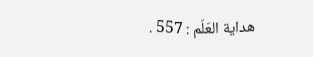هداية العَلَم : 557 .